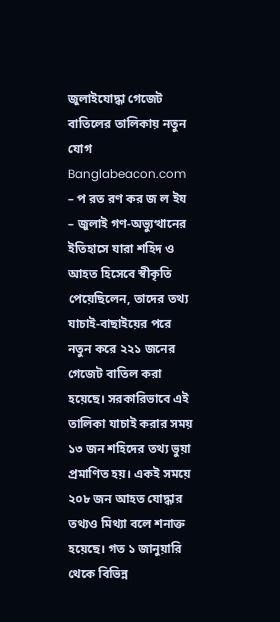জুলাইযোদ্ধা গেজেট বাতিলের তালিকায় নতুন যোগ
Banglabeacon.com – প রত রণ কর জ ল ইয – জুলাই গণ-অভ্যুত্থানের ইতিহাসে যারা শহিদ ও আহত হিসেবে স্বীকৃতি পেয়েছিলেন, তাদের তথ্য যাচাই-বাছাইয়ের পরে নতুন করে ২২১ জনের গেজেট বাতিল করা হয়েছে। সরকারিভাবে এই তালিকা যাচাই করার সময় ১৩ জন শহিদের তথ্য ভুয়া প্রমাণিত হয়। একই সময়ে ২০৮ জন আহত যোদ্ধার তথ্যও মিথ্যা বলে শনাক্ত হয়েছে। গত ১ জানুয়ারি থেকে বিভিন্ন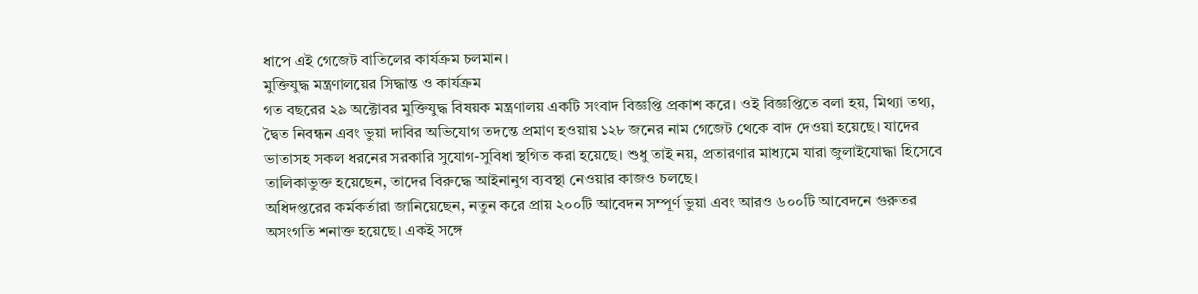ধাপে এই গেজেট বাতিলের কার্যক্রম চলমান।
মুক্তিযুদ্ধ মন্ত্রণালয়ের সিদ্ধান্ত ও কার্যক্রম
গত বছরের ২৯ অক্টোবর মুক্তিযুদ্ধ বিষয়ক মন্ত্রণালয় একটি সংবাদ বিজ্ঞপ্তি প্রকাশ করে। ওই বিজ্ঞপ্তিতে বলা হয়, মিথ্যা তথ্য, দ্বৈত নিবন্ধন এবং ভুয়া দাবির অভিযোগ তদন্তে প্রমাণ হওয়ায় ১২৮ জনের নাম গেজেট থেকে বাদ দেওয়া হয়েছে। যাদের ভাতাসহ সকল ধরনের সরকারি সুযোগ-সুবিধা স্থগিত করা হয়েছে। শুধু তাই নয়, প্রতারণার মাধ্যমে যারা জুলাইযোদ্ধা হিসেবে তালিকাভুক্ত হয়েছেন, তাদের বিরুদ্ধে আইনানুগ ব্যবস্থা নেওয়ার কাজও চলছে।
অধিদপ্তরের কর্মকর্তারা জানিয়েছেন, নতুন করে প্রায় ২০০টি আবেদন সম্পূর্ণ ভুয়া এবং আরও ৬০০টি আবেদনে গুরুতর অসংগতি শনাক্ত হয়েছে। একই সঙ্গে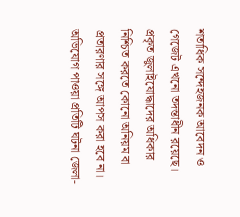শতাধিক সন্দেহজনক আবেদন ও গেজেট এখনো তদন্তাধীন রয়েছে।
প্রকৃত জুলাইযোদ্ধাদের অধিকার নিশ্চিত করতে কোনো অনিয়ম বা প্রতারণার সঙ্গে আপস করা হবে না। অভিযোগ পাওয়া প্রতিটি ঘটনা জেলা-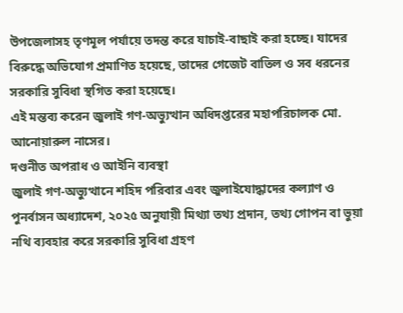উপজেলাসহ তৃণমূল পর্যায়ে তদন্ত করে যাচাই-বাছাই করা হচ্ছে। যাদের বিরুদ্ধে অভিযোগ প্রমাণিত হয়েছে, তাদের গেজেট বাতিল ও সব ধরনের সরকারি সুবিধা স্থগিত করা হয়েছে।
এই মন্তব্য করেন জুলাই গণ-অভ্যুত্থান অধিদপ্তরের মহাপরিচালক মো. আনোয়ারুল নাসের।
দণ্ডনীত অপরাধ ও আইনি ব্যবস্থা
জুলাই গণ-অভ্যুত্থানে শহিদ পরিবার এবং জুলাইযোদ্ধাদের কল্যাণ ও পুনর্বাসন অধ্যাদেশ, ২০২৫ অনুযায়ী মিথ্যা তথ্য প্রদান, তথ্য গোপন বা ভুয়া নথি ব্যবহার করে সরকারি সুবিধা গ্রহণ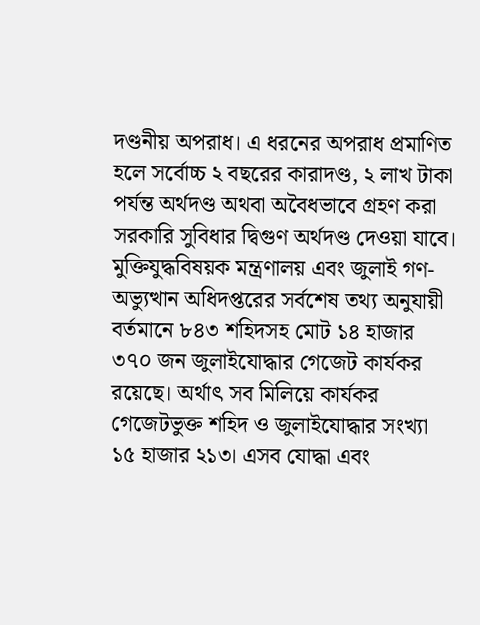দণ্ডনীয় অপরাধ। এ ধরনের অপরাধ প্রমাণিত হলে সর্বোচ্চ ২ বছরের কারাদণ্ড, ২ লাখ টাকা পর্যন্ত অর্থদণ্ড অথবা অবৈধভাবে গ্রহণ করা সরকারি সুবিধার দ্বিগুণ অর্থদণ্ড দেওয়া যাবে।
মুক্তিযুদ্ধবিষয়ক মন্ত্রণালয় এবং জুলাই গণ-অভ্যুত্থান অধিদপ্তরের সর্বশেষ তথ্য অনুযায়ী বর্তমানে ৮৪৩ শহিদসহ মোট ১৪ হাজার ৩৭০ জন জুলাইযোদ্ধার গেজেট কার্যকর রয়েছে। অর্থাৎ সব মিলিয়ে কার্যকর গেজেটভুক্ত শহিদ ও জুলাইযোদ্ধার সংখ্যা ১৫ হাজার ২১৩। এসব যোদ্ধা এবং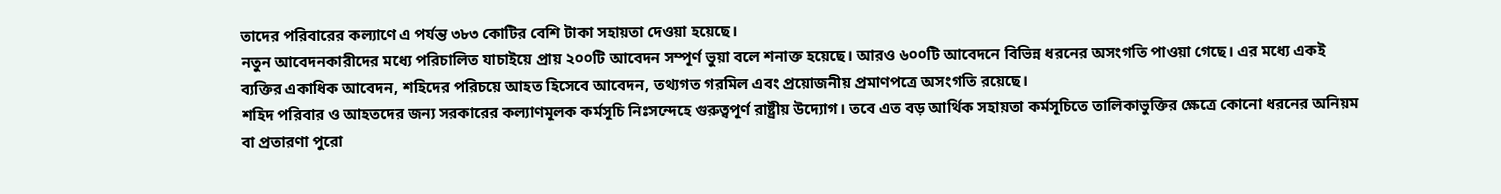তাদের পরিবারের কল্যাণে এ পর্যন্ত ৩৮৩ কোটির বেশি টাকা সহায়তা দেওয়া হয়েছে।
নতুন আবেদনকারীদের মধ্যে পরিচালিত যাচাইয়ে প্রায় ২০০টি আবেদন সম্পূর্ণ ভুয়া বলে শনাক্ত হয়েছে। আরও ৬০০টি আবেদনে বিভিন্ন ধরনের অসংগতি পাওয়া গেছে। এর মধ্যে একই ব্যক্তির একাধিক আবেদন, শহিদের পরিচয়ে আহত হিসেবে আবেদন, তথ্যগত গরমিল এবং প্রয়োজনীয় প্রমাণপত্রে অসংগতি রয়েছে।
শহিদ পরিবার ও আহতদের জন্য সরকারের কল্যাণমূলক কর্মসূচি নিঃসন্দেহে গুরুত্বপূর্ণ রাষ্ট্রীয় উদ্যোগ। তবে এত বড় আর্থিক সহায়তা কর্মসূচিতে তালিকাভুক্তির ক্ষেত্রে কোনো ধরনের অনিয়ম বা প্রতারণা পুরো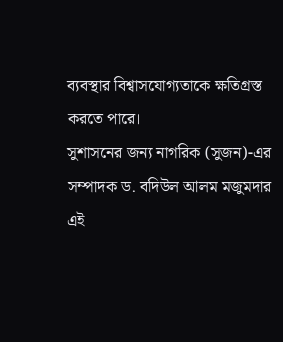ব্যবস্থার বিশ্বাসযোগ্যতাকে ক্ষতিগ্রস্ত করতে পারে।
সুশাসনের জন্য নাগরিক (সুজন)-এর সম্পাদক ড. বদিউল আলম মজুমদার এই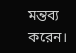মন্তব্য করেন।